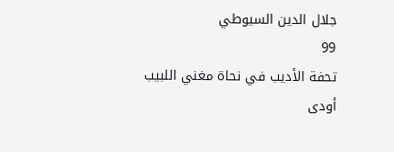جلال الدين السيوطي
99
تحفة الأديب في نحاة مغني اللبيب
أودى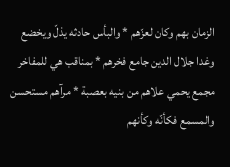الزمان بهم وكان لعزّهم * والبأس حادثه يذلّ ويخضع وغدا جلال الدين جامع فخرهم * بمناقب هي للمفاخر مجمع يحمي علاهم من بنيه بعصبة * مرآهم مستحسن والمسمع فكأنّه وكأنهم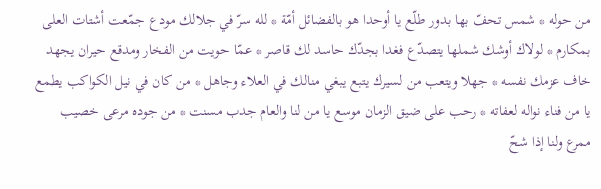من حوله * شمس تحفّ بها بدور طلّع يا أوحدا هو بالفضائل أمّة * لله سرّ في جلالك مودع جمّعت أشتات العلى بمكارم * لولاك أوشك شملها يتصدّع فغدا بجدّك حاسد لك قاصر * عمّا حويت من الفخار ومدقع حيران يجهد خاف عزمك نفسه * جهلا ويتعب من لسيرك يتبع يبغي منالك في العلاء وجاهل * من كان في نيل الكواكب يطمع يا من فناء نواله لعفاته * رحب على ضيق الزمان موسع يا من لنا والعام جدب مسنت * من جوده مرعى خصيب ممرع ولنا إذا شحّ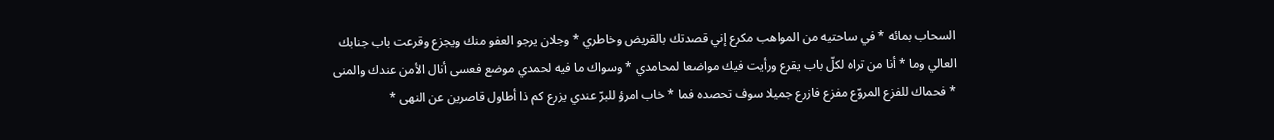السحاب بمائه * في ساحتيه من المواهب مكرع إني قصدتك بالقريض وخاطري * وجلان يرجو العفو منك ويجزع وقرعت باب جنابك العالي وما * أنا من تراه لكلّ باب يقرع ورأيت فيك مواضعا لمحامدي * وسواك ما فيه لحمدي موضع فعسى أنال الأمن عندك والمنى * فحماك للفزع المروّع مفزع فازرع جميلا سوف تحصده فما * خاب امرؤ للبرّ عندي يزرع كم ذا أطاول قاصرين عن النهى *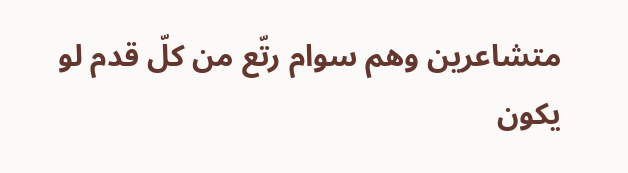متشاعرين وهم سوام رتّع من كلّ قدم لو يكون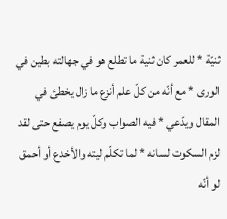ثنيّة * للعمر كان ثنية ما تطلع هو في جهالته بطين في الورى * مع أنّه من كلّ علم أنزع ما زال يخطئ في المقال ويدّعي * فيه الصواب وكلّ يوم يصفع حتى لقد لزم السكوت لسانه * لما تكلّم ليته والأخدع أو أحمق لو أنّه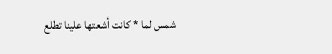شمس لما * كانت أشعتها علينا تطلع